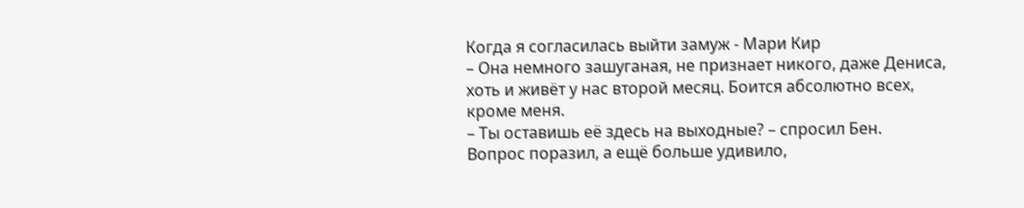Когда я согласилась выйти замуж - Мари Кир
– Она немного зашуганая, не признает никого, даже Дениса, хоть и живёт у нас второй месяц. Боится абсолютно всех, кроме меня.
– Ты оставишь её здесь на выходные? – спросил Бен.
Вопрос поразил, а ещё больше удивило,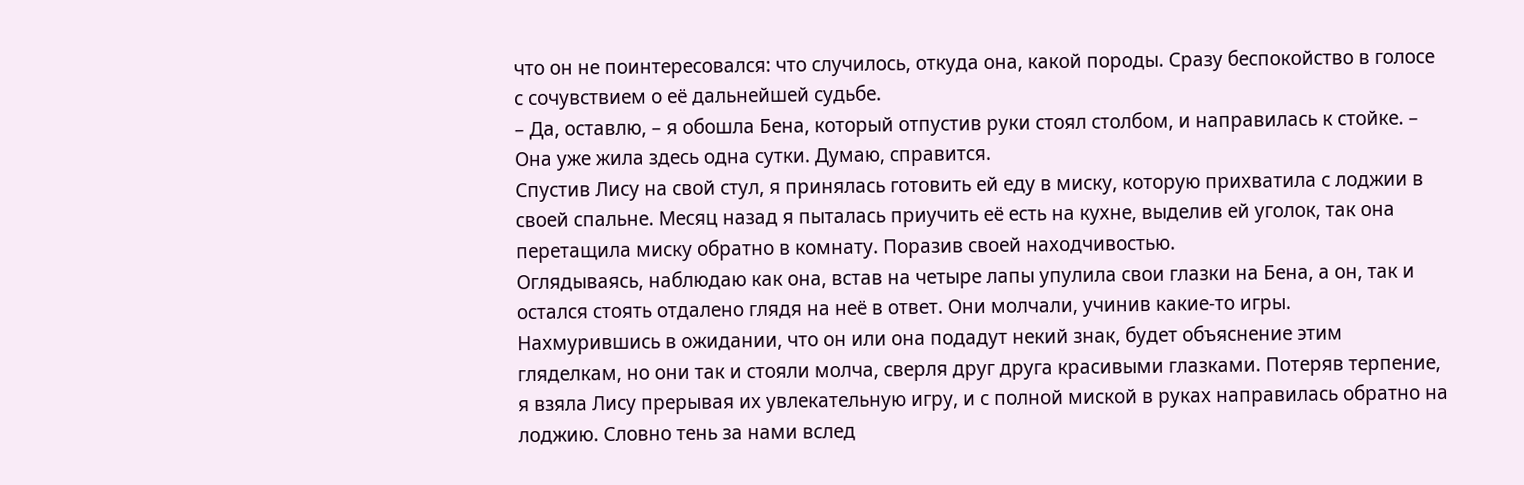что он не поинтересовался: что случилось, откуда она, какой породы. Сразу беспокойство в голосе с сочувствием о её дальнейшей судьбе.
– Да, оставлю, – я обошла Бена, который отпустив руки стоял столбом, и направилась к стойке. – Она уже жила здесь одна сутки. Думаю, справится.
Спустив Лису на свой стул, я принялась готовить ей еду в миску, которую прихватила с лоджии в своей спальне. Месяц назад я пыталась приучить её есть на кухне, выделив ей уголок, так она перетащила миску обратно в комнату. Поразив своей находчивостью.
Оглядываясь, наблюдаю как она, встав на четыре лапы упулила свои глазки на Бена, а он, так и остался стоять отдалено глядя на неё в ответ. Они молчали, учинив какие-то игры.
Нахмурившись в ожидании, что он или она подадут некий знак, будет объяснение этим гляделкам, но они так и стояли молча, сверля друг друга красивыми глазками. Потеряв терпение, я взяла Лису прерывая их увлекательную игру, и с полной миской в руках направилась обратно на лоджию. Словно тень за нами вслед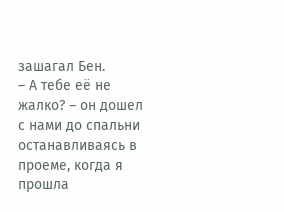зашагал Бен.
– А тебе её не жалко? – он дошел с нами до спальни останавливаясь в проеме, когда я прошла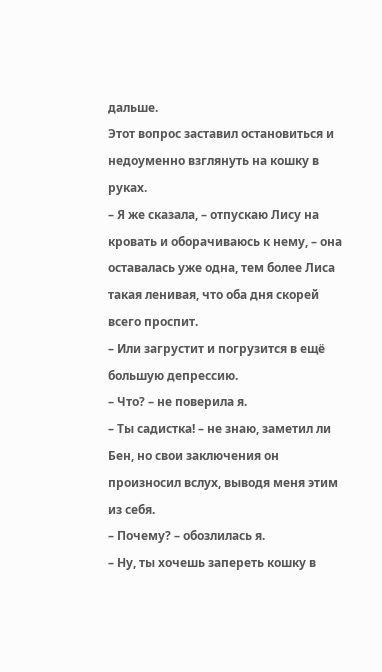дальше.
Этот вопрос заставил остановиться и недоуменно взглянуть на кошку в руках.
– Я же сказала, – отпускаю Лису на кровать и оборачиваюсь к нему, – она оставалась уже одна, тем более Лиса такая ленивая, что оба дня скорей всего проспит.
– Или загрустит и погрузится в ещё большую депрессию.
– Что? – не поверила я.
– Ты садистка! – не знаю, заметил ли Бен, но свои заключения он произносил вслух, выводя меня этим из себя.
– Почему? – обозлилась я.
– Ну, ты хочешь запереть кошку в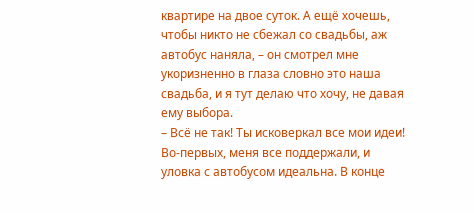квартире на двое суток. А ещё хочешь, чтобы никто не сбежал со свадьбы, аж автобус наняла, – он смотрел мне укоризненно в глаза словно это наша свадьба, и я тут делаю что хочу, не давая ему выбора.
– Всё не так! Ты исковеркал все мои идеи! Во-первых, меня все поддержали, и уловка с автобусом идеальна. В конце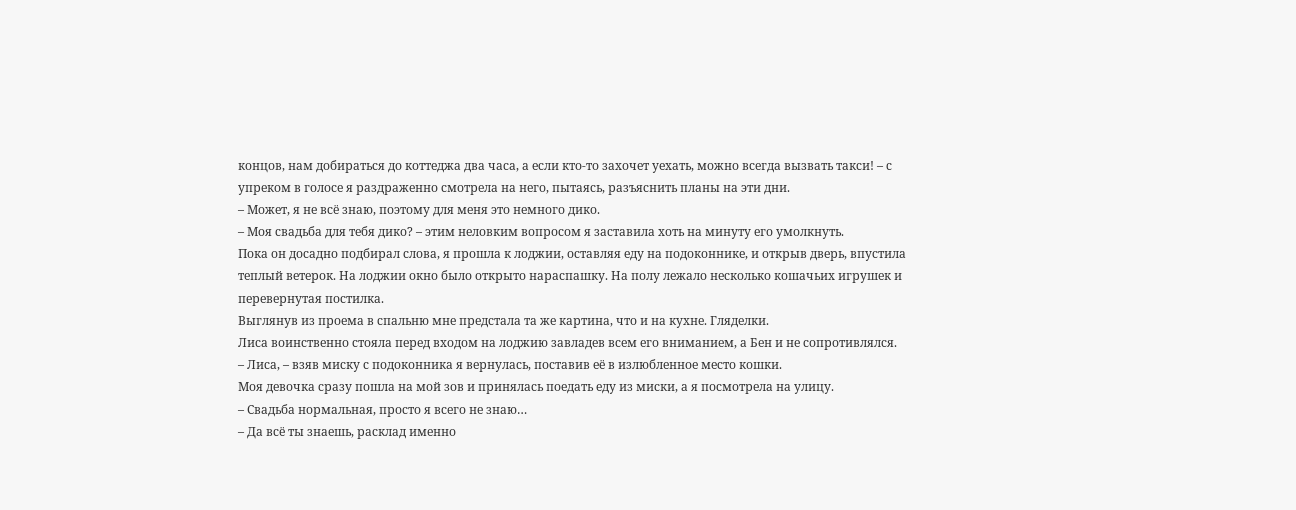концов, нам добираться до коттеджа два часа, а если кто-то захочет уехать, можно всегда вызвать такси! – с упреком в голосе я раздраженно смотрела на него, пытаясь, разъяснить планы на эти дни.
– Может, я не всё знаю, поэтому для меня это немного дико.
– Моя свадьба для тебя дико? – этим неловким вопросом я заставила хоть на минуту его умолкнуть.
Пока он досадно подбирал слова, я прошла к лоджии, оставляя еду на подоконнике, и открыв дверь, впустила теплый ветерок. На лоджии окно было открыто нараспашку. На полу лежало несколько кошачьих игрушек и перевернутая постилка.
Выглянув из проема в спальню мне предстала та же картина, что и на кухне. Гляделки.
Лиса воинственно стояла перед входом на лоджию завладев всем его вниманием, а Бен и не сопротивлялся.
– Лиса, – взяв миску с подоконника я вернулась, поставив её в излюбленное место кошки.
Моя девочка сразу пошла на мой зов и принялась поедать еду из миски, а я посмотрела на улицу.
– Свадьба нормальная, просто я всего не знаю…
– Да всё ты знаешь, расклад именно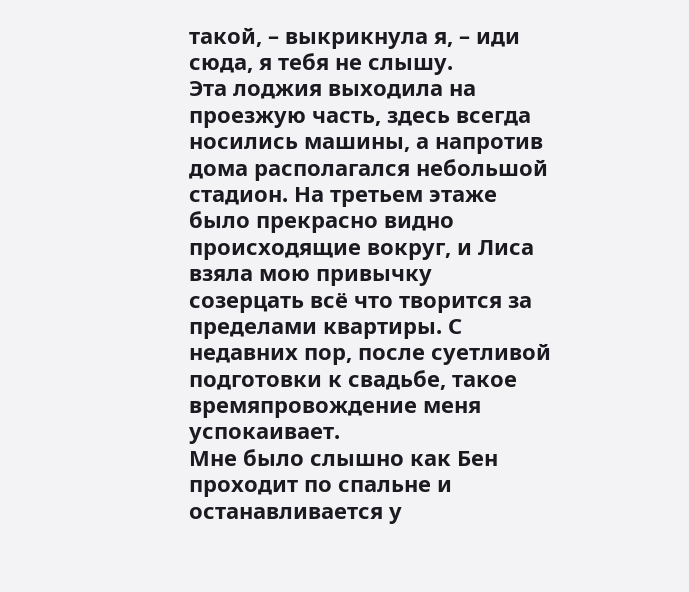такой, – выкрикнула я, – иди сюда, я тебя не слышу.
Эта лоджия выходила на проезжую часть, здесь всегда носились машины, а напротив дома располагался небольшой стадион. На третьем этаже было прекрасно видно происходящие вокруг, и Лиса взяла мою привычку созерцать всё что творится за пределами квартиры. С недавних пор, после суетливой подготовки к свадьбе, такое времяпровождение меня успокаивает.
Мне было слышно как Бен проходит по спальне и останавливается у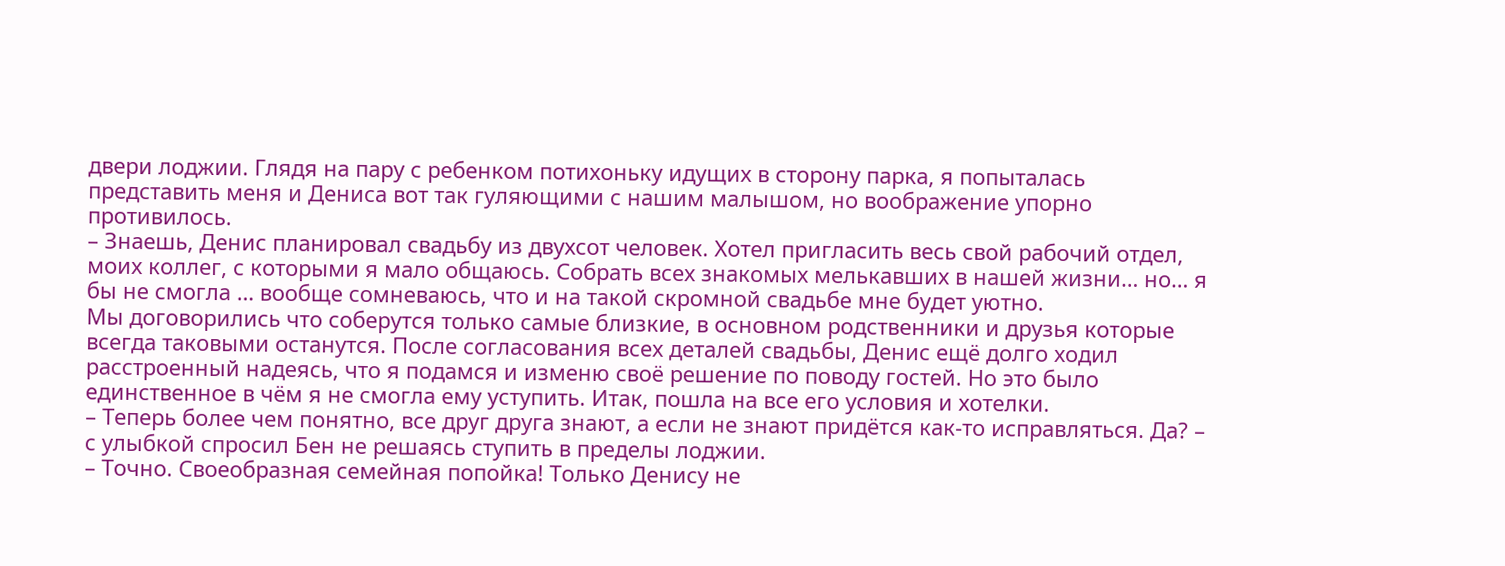двери лоджии. Глядя на пару с ребенком потихоньку идущих в сторону парка, я попыталась представить меня и Дениса вот так гуляющими с нашим малышом, но воображение упорно противилось.
– Знаешь, Денис планировал свадьбу из двухсот человек. Хотел пригласить весь свой рабочий отдел, моих коллег, с которыми я мало общаюсь. Собрать всех знакомых мелькавших в нашей жизни… но… я бы не смогла … вообще сомневаюсь, что и на такой скромной свадьбе мне будет уютно.
Мы договорились что соберутся только самые близкие, в основном родственники и друзья которые всегда таковыми останутся. После согласования всех деталей свадьбы, Денис ещё долго ходил расстроенный надеясь, что я подамся и изменю своё решение по поводу гостей. Но это было единственное в чём я не смогла ему уступить. Итак, пошла на все его условия и хотелки.
– Теперь более чем понятно, все друг друга знают, а если не знают придётся как-то исправляться. Да? – с улыбкой спросил Бен не решаясь ступить в пределы лоджии.
– Точно. Своеобразная семейная попойка! Только Денису не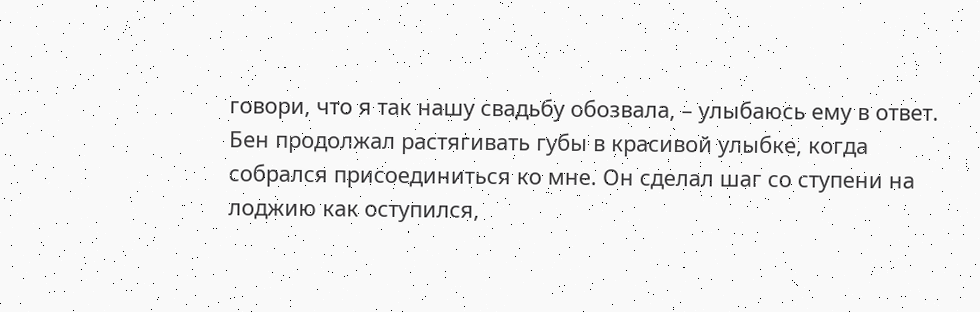говори, что я так нашу свадьбу обозвала, – улыбаюсь ему в ответ.
Бен продолжал растягивать губы в красивой улыбке, когда собрался присоединиться ко мне. Он сделал шаг со ступени на лоджию как оступился,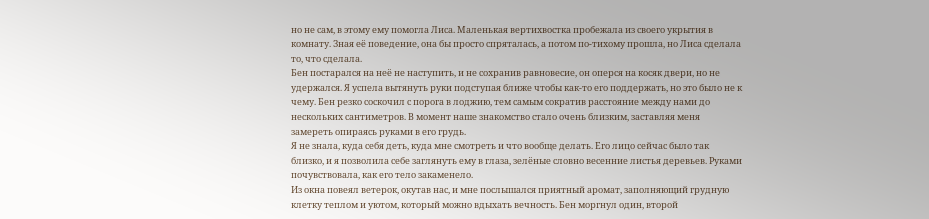но не сам, в этому ему помогла Лиса. Маленькая вертихвостка пробежала из своего укрытия в комнату. Зная её поведение, она бы просто спряталась, а потом по-тихому прошла, но Лиса сделала то, что сделала.
Бен постарался на неё не наступить, и не сохранив равновесие, он оперся на косяк двери, но не удержался. Я успела вытянуть руки подступая ближе чтобы как-то его поддержать, но это было не к чему. Бен резко соскочил с порога в лоджию, тем самым сократив расстояние между нами до нескольких сантиметров. В момент наше знакомство стало очень близким, заставляя меня замереть опираясь руками в его грудь.
Я не знала, куда себя деть, куда мне смотреть и что вообще делать. Его лицо сейчас было так близко, и я позволила себе заглянуть ему в глаза, зелёные словно весенние листья деревьев. Руками почувствовала, как его тело закаменело.
Из окна повеял ветерок, окутав нас, и мне послышался приятный аромат, заполняющий грудную клетку теплом и уютом, который можно вдыхать вечность. Бен моргнул один, второй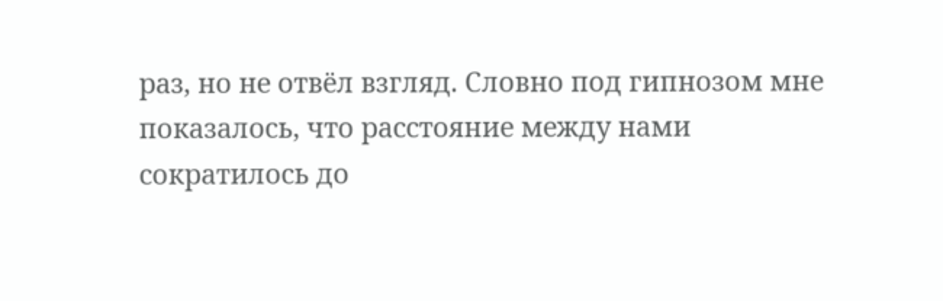раз, но не отвёл взгляд. Словно под гипнозом мне показалось, что расстояние между нами сократилось до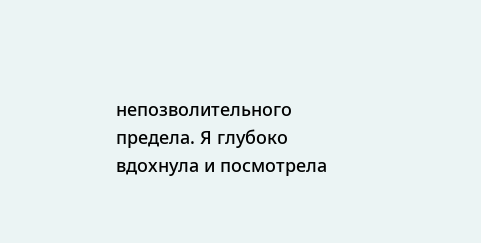непозволительного предела. Я глубоко вдохнула и посмотрела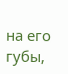на его губы,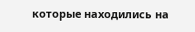которые находились на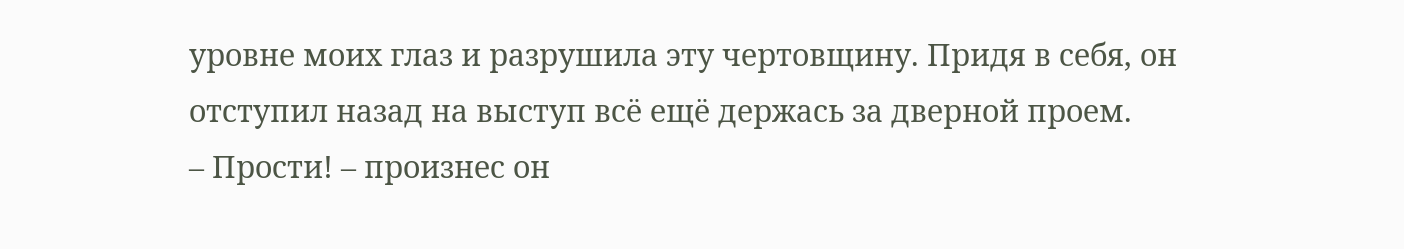уровне моих глаз и разрушила эту чертовщину. Придя в себя, он отступил назад на выступ всё ещё держась за дверной проем.
– Прости! – произнес он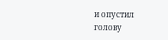и опустил голову